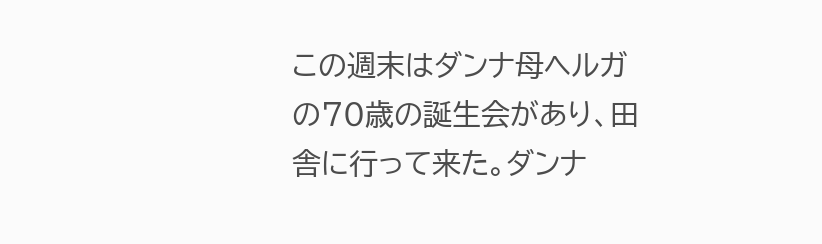この週末はダンナ母ヘルガの70歳の誕生会があり、田舎に行って来た。ダンナ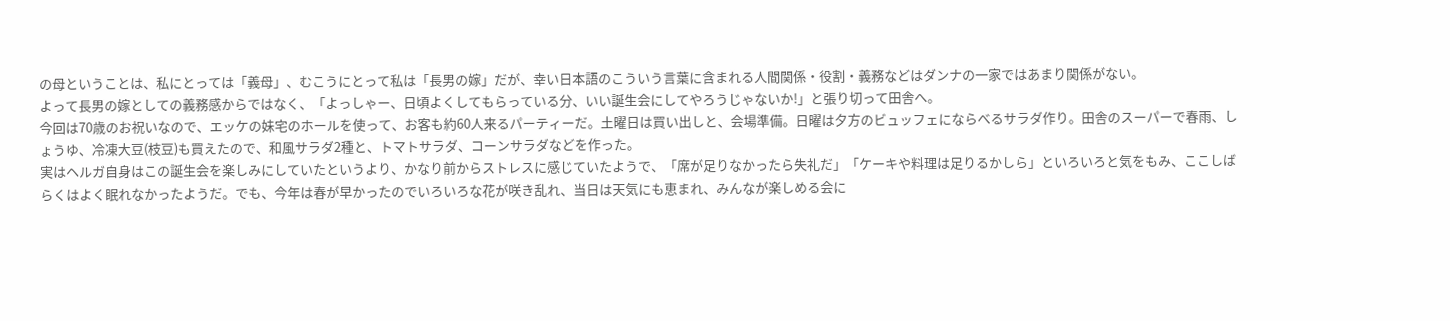の母ということは、私にとっては「義母」、むこうにとって私は「長男の嫁」だが、幸い日本語のこういう言葉に含まれる人間関係・役割・義務などはダンナの一家ではあまり関係がない。
よって長男の嫁としての義務感からではなく、「よっしゃー、日頃よくしてもらっている分、いい誕生会にしてやろうじゃないか!」と張り切って田舎へ。
今回は70歳のお祝いなので、エッケの妹宅のホールを使って、お客も約60人来るパーティーだ。土曜日は買い出しと、会場準備。日曜は夕方のビュッフェにならべるサラダ作り。田舎のスーパーで春雨、しょうゆ、冷凍大豆(枝豆)も買えたので、和風サラダ2種と、トマトサラダ、コーンサラダなどを作った。
実はヘルガ自身はこの誕生会を楽しみにしていたというより、かなり前からストレスに感じていたようで、「席が足りなかったら失礼だ」「ケーキや料理は足りるかしら」といろいろと気をもみ、ここしばらくはよく眠れなかったようだ。でも、今年は春が早かったのでいろいろな花が咲き乱れ、当日は天気にも恵まれ、みんなが楽しめる会に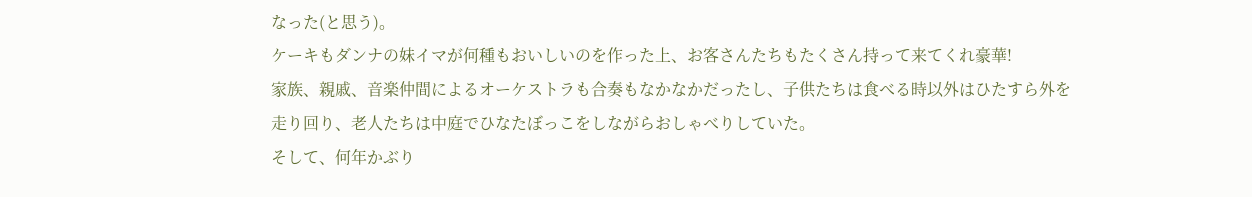なった(と思う)。
ケーキもダンナの妹イマが何種もおいしいのを作った上、お客さんたちもたくさん持って来てくれ豪華!
家族、親戚、音楽仲間によるオーケストラも合奏もなかなかだったし、子供たちは食べる時以外はひたすら外を走り回り、老人たちは中庭でひなたぼっこをしながらおしゃべりしていた。
そして、何年かぶり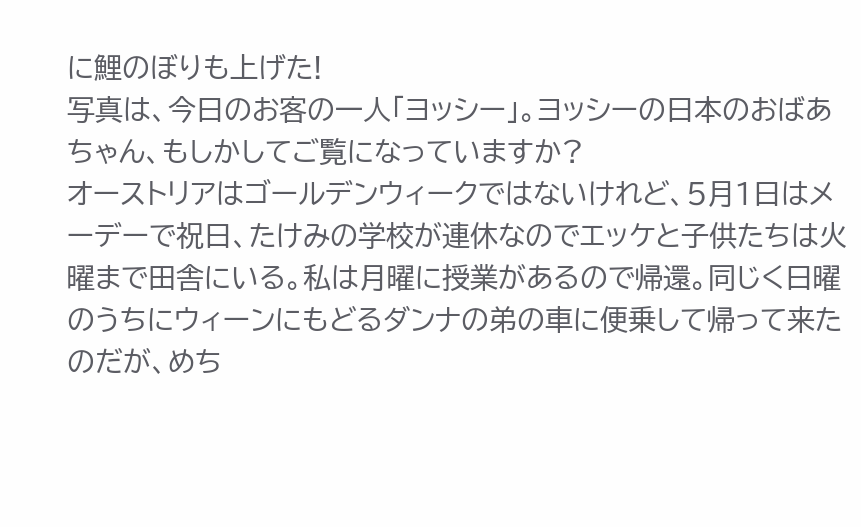に鯉のぼりも上げた!
写真は、今日のお客の一人「ヨッシー」。ヨッシーの日本のおばあちゃん、もしかしてご覧になっていますか?
オーストリアはゴールデンウィークではないけれど、5月1日はメーデーで祝日、たけみの学校が連休なのでエッケと子供たちは火曜まで田舎にいる。私は月曜に授業があるので帰還。同じく日曜のうちにウィーンにもどるダンナの弟の車に便乗して帰って来たのだが、めち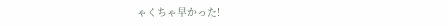ゃくちゃ早かった!